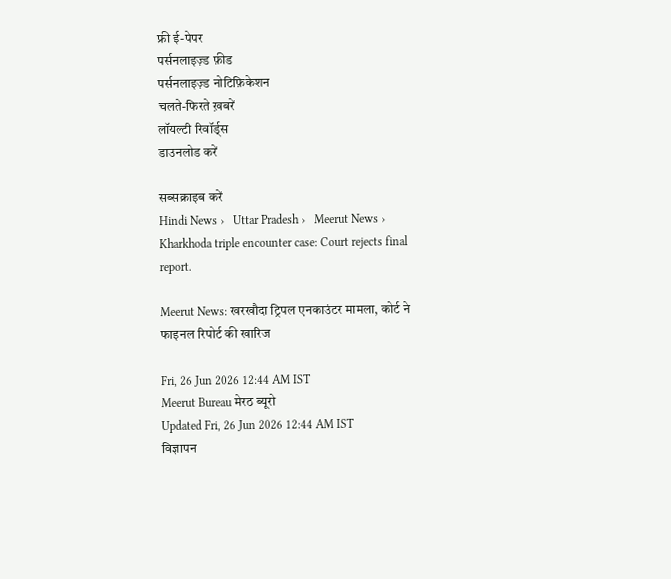फ्री ई-पेपर
पर्सनलाइज़्ड फ़ीड
पर्सनलाइज़्ड नोटिफ़िकेशन
चलते-फिरते ख़बरें
लॉयल्टी रिवॉर्ड्स
डाउनलोड करें

सब्सक्राइब करें
Hindi News ›   Uttar Pradesh ›   Meerut News ›   Kharkhoda triple encounter case: Court rejects final report.

Meerut News: खरखौदा ट्रिपल एनकाउंटर मामला, कोर्ट ने फाइनल रिपोर्ट की खारिज

Fri, 26 Jun 2026 12:44 AM IST
Meerut Bureau मेरठ ब्यूरो
Updated Fri, 26 Jun 2026 12:44 AM IST
विज्ञापन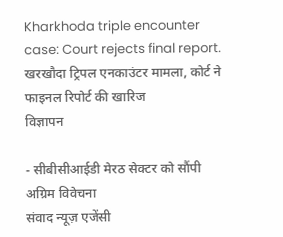Kharkhoda triple encounter case: Court rejects final report.
खरखौदा ट्रिपल एनकाउंटर मामला, कोर्ट ने फाइनल रिपोर्ट की खारिज
विज्ञापन

- सीबीसीआईडी मेरठ सेक्टर को सौंपी अग्रिम विवेचना
संवाद न्यूज़ एजेंसी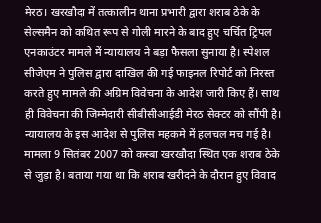मेरठ। खरखौदा में तत्कालीन थाना प्रभारी द्वारा शराब ठेके के सेल्समैन को कथित रूप से गोली मारने के बाद हुए चर्चित ट्रिपल एनकाउंटर मामले में न्यायालय ने बड़ा फैसला सुनाया है। स्पेशल सीजेएम ने पुलिस द्वारा दाखिल की गई फाइनल रिपोर्ट को निरस्त करते हुए मामले की अग्रिम विवेचना के आदेश जारी किए हैं। साथ ही विवेचना की जिम्मेदारी सीबीसीआईडी मेरठ सेक्टर को सौंपी है। न्यायालय के इस आदेश से पुलिस महकमे में हलचल मच गई है।
मामला 9 सितंबर 2007 को कस्बा खरखौदा स्थित एक शराब ठेके से जुड़ा है। बताया गया था कि शराब खरीदने के दौरान हुए विवाद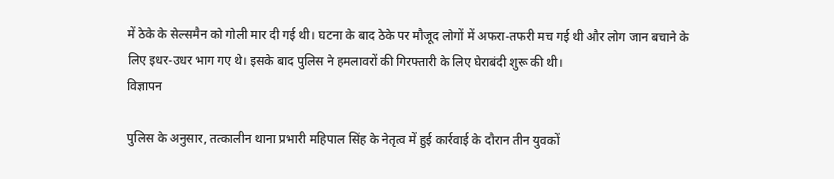में ठेके के सेल्समैन को गोली मार दी गई थी। घटना के बाद ठेके पर मौजूद लोगों में अफरा-तफरी मच गई थी और लोग जान बचाने के लिए इधर-उधर भाग गए थे। इसके बाद पुलिस ने हमलावरों की गिरफ्तारी के लिए घेराबंदी शुरू की थी।
विज्ञापन

पुलिस के अनुसार, तत्कालीन थाना प्रभारी महिपाल सिंह के नेतृत्व में हुई कार्रवाई के दौरान तीन युवकों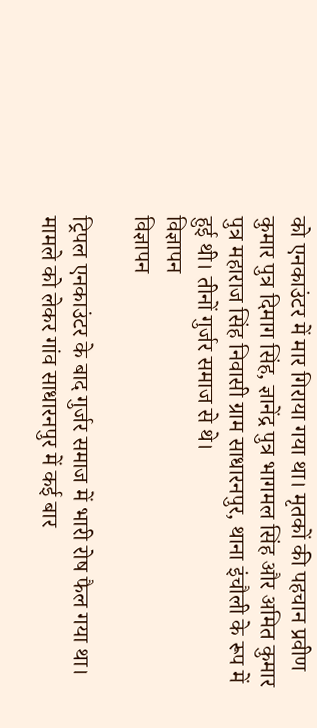को एनकाउंटर में मार गिराया गया था। मृतकों की पहचान प्रवीण कुमार पुत्र दिमाग सिंह, ज्ञानेंद्र पुत्र भागमल सिंह और अमित कुमार पुत्र महाराज सिंह निवासी ग्राम साधारनपुर, थाना इंचौली के रूप में हुई थी। तीनों गुर्जर समाज से थे।
विज्ञापन
विज्ञापन

ट्रिपल एनकाउंटर के बाद गुर्जर समाज में भारी रोष फैल गया था। मामले को लेकर गांव साधारनपुर में कई बार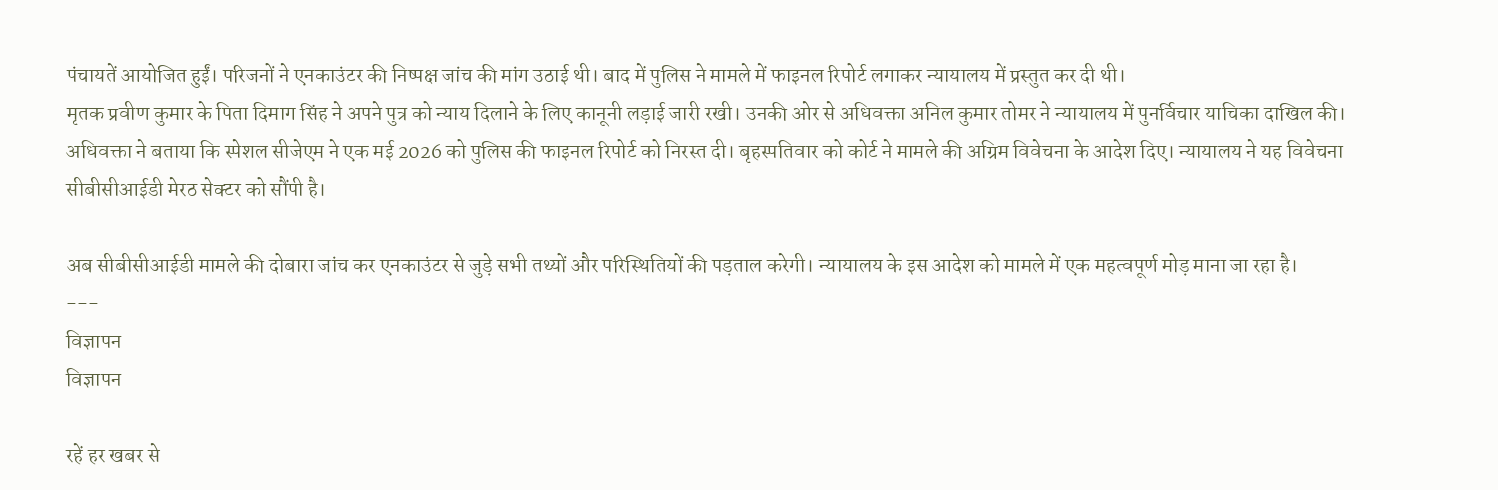पंचायतें आयोजित हुईं। परिजनों ने एनकाउंटर की निष्पक्ष जांच की मांग उठाई थी। बाद में पुलिस ने मामले में फाइनल रिपोर्ट लगाकर न्यायालय में प्रस्तुत कर दी थी।
मृतक प्रवीण कुमार के पिता दिमाग सिंह ने अपने पुत्र को न्याय दिलाने के लिए कानूनी लड़ाई जारी रखी। उनकी ओर से अधिवक्ता अनिल कुमार तोमर ने न्यायालय में पुनर्विचार याचिका दाखिल की। अधिवक्ता ने बताया कि स्पेशल सीजेएम ने एक मई 2026 को पुलिस की फाइनल रिपोर्ट को निरस्त दी। बृहस्पतिवार को कोर्ट ने मामले की अग्रिम विवेचना के आदेश दिए। न्यायालय ने यह विवेचना सीबीसीआईडी मेरठ सेक्टर को सौंपी है।

अब सीबीसीआईडी मामले की दोबारा जांच कर एनकाउंटर से जुड़े सभी तथ्यों और परिस्थितियों की पड़ताल करेगी। न्यायालय के इस आदेश को मामले में एक महत्वपूर्ण मोड़ माना जा रहा है।
---
विज्ञापन
विज्ञापन

रहें हर खबर से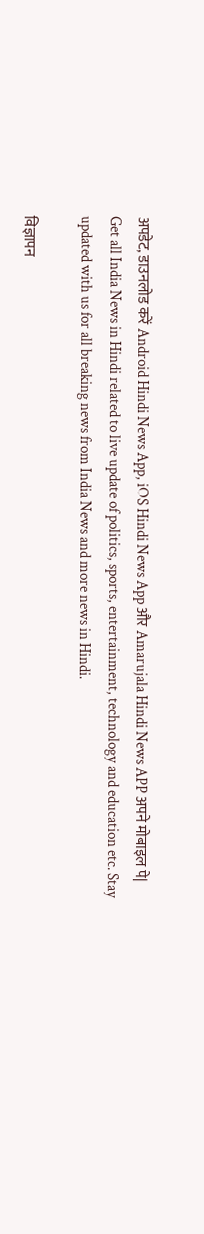अपडेट, डाउनलोड करें Android Hindi News App, iOS Hindi News App और Amarujala Hindi News APP अपने मोबाइल पे|
Get all India News in Hindi related to live update of politics, sports, entertainment, technology and education etc. Stay updated with us for all breaking news from India News and more news in Hindi.

विज्ञापन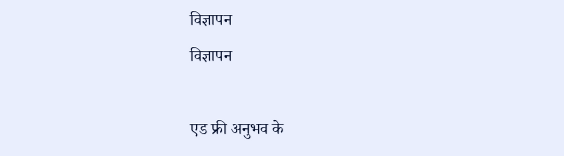विज्ञापन
विज्ञापन

एड फ्री अनुभव के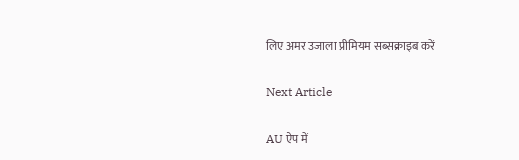लिए अमर उजाला प्रीमियम सब्सक्राइब करें

Next Article

AU ऐप में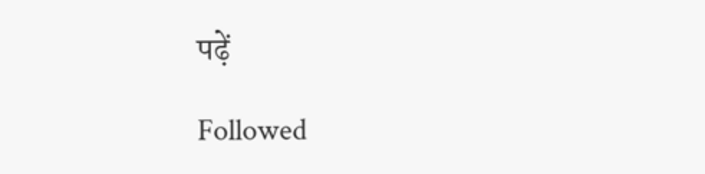पढ़ें

Followed